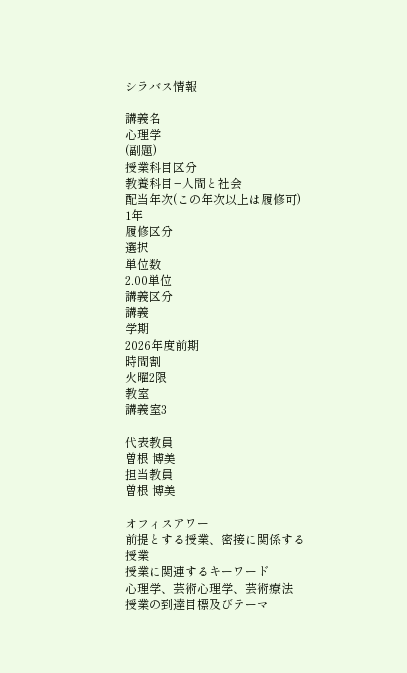シラバス情報

講義名
心理学
(副題)
授業科目区分
教養科目−人間と社会
配当年次(この年次以上は履修可)
1年
履修区分
選択
単位数
2.00単位
講義区分
講義
学期
2026年度前期
時間割
火曜2限
教室
講義室3

代表教員
曽根 博美
担当教員
曽根 博美

オフィスアワー
前提とする授業、密接に関係する授業
授業に関連するキーワード
心理学、芸術心理学、芸術療法
授業の到達目標及びテーマ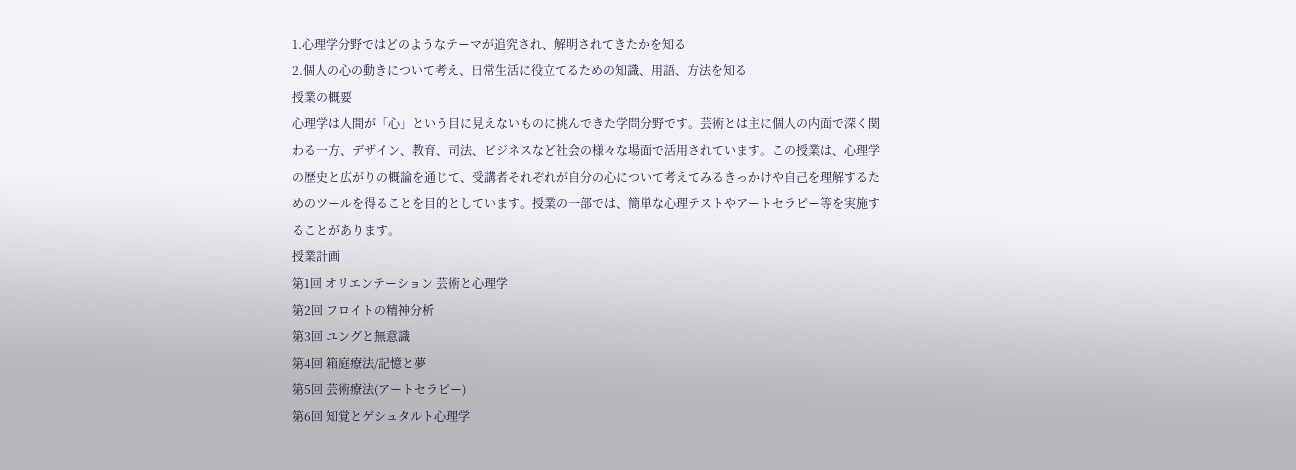1.心理学分野ではどのようなテーマが追究され、解明されてきたかを知る
2.個人の心の動きについて考え、日常生活に役立てるための知識、用語、方法を知る
授業の概要
心理学は人間が「心」という目に見えないものに挑んできた学問分野です。芸術とは主に個人の内面で深く関わる一方、デザイン、教育、司法、ビジネスなど社会の様々な場面で活用されています。この授業は、心理学の歴史と広がりの概論を通じて、受講者それぞれが自分の心について考えてみるきっかけや自己を理解するためのツールを得ることを目的としています。授業の一部では、簡単な心理テストやアートセラピー等を実施することがあります。
授業計画
第1回 オリエンテーション 芸術と心理学
第2回 フロイトの精神分析
第3回 ユングと無意識
第4回 箱庭療法/記憶と夢
第5回 芸術療法(アートセラピー)
第6回 知覚とゲシュタルト心理学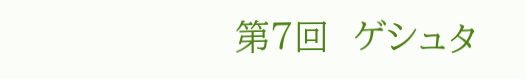第7回  ゲシュタ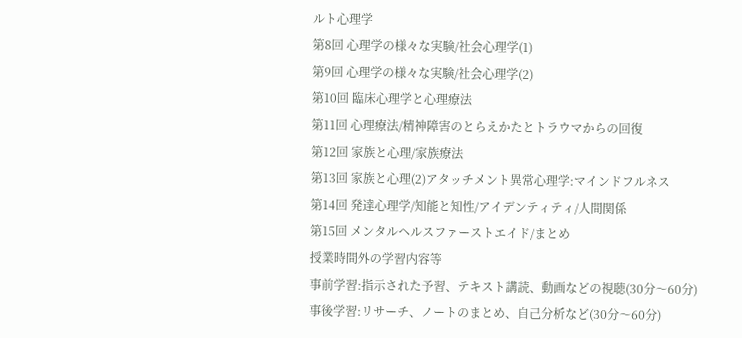ルト心理学
第8回 心理学の様々な実験/社会心理学(1)
第9回 心理学の様々な実験/社会心理学(2)
第10回 臨床心理学と心理療法
第11回 心理療法/精神障害のとらえかたとトラウマからの回復
第12回 家族と心理/家族療法
第13回 家族と心理(2)アタッチメント異常心理学:マインドフルネス
第14回 発達心理学/知能と知性/アイデンティティ/人間関係
第15回 メンタルヘルスファーストエイド/まとめ
授業時間外の学習内容等
事前学習:指示された予習、テキスト講読、動画などの視聴(30分〜60分)
事後学習:リサーチ、ノートのまとめ、自己分析など(30分〜60分)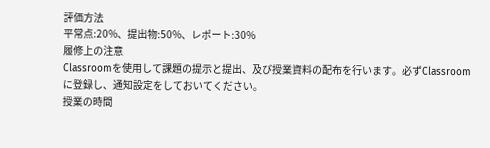評価方法
平常点:20%、提出物:50%、レポート:30%
履修上の注意
Classroomを使用して課題の提示と提出、及び授業資料の配布を行います。必ずClassroomに登録し、通知設定をしておいてください。
授業の時間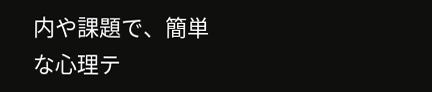内や課題で、簡単な心理テ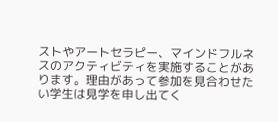ストやアートセラピー、マインドフルネスのアクティビティを実施することがあります。理由があって参加を見合わせたい学生は見学を申し出てく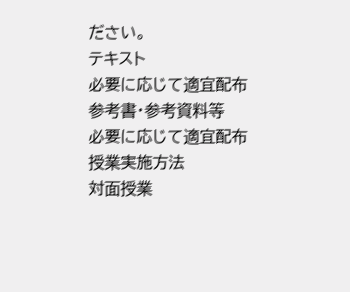ださい。
テキスト
必要に応じて適宜配布
参考書・参考資料等
必要に応じて適宜配布
授業実施方法
対面授業